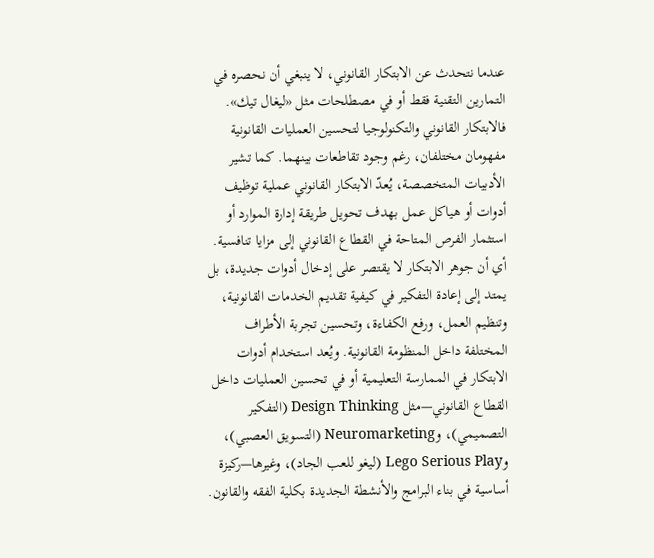عندما نتحدث عن الابتكار القانوني، لا ينبغي أن نحصره في التمارين التقنية فقط أو في مصطلحات مثل «ليغال تيك». فالابتكار القانوني والتكنولوجيا لتحسين العمليات القانونية مفهومان مختلفان، رغم وجود تقاطعات بينهما. كما تشير الأدبيات المتخصصة، يُعدّ الابتكار القانوني عملية توظيف أدوات أو هياكل عمل بهدف تحويل طريقة إدارة الموارد أو استثمار الفرص المتاحة في القطاع القانوني إلى مزايا تنافسية. أي أن جوهر الابتكار لا يقتصر على إدخال أدوات جديدة، بل يمتد إلى إعادة التفكير في كيفية تقديم الخدمات القانونية، وتنظيم العمل، ورفع الكفاءة، وتحسين تجربة الأطراف المختلفة داخل المنظومة القانونية. ويُعد استخدام أدوات الابتكار في الممارسة التعليمية أو في تحسين العمليات داخل القطاع القانوني—مثل Design Thinking (التفكير التصميمي)، وNeuromarketing (التسويق العصبي)، وLego Serious Play (ليغو للعب الجاد)، وغيرها—ركيزة أساسية في بناء البرامج والأنشطة الجديدة بكلية الفقه والقانون.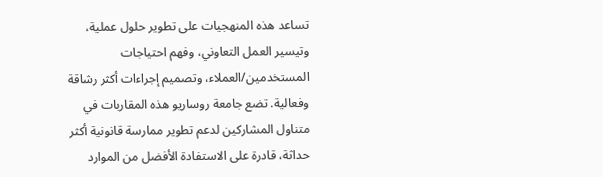تساعد هذه المنهجيات على تطوير حلول عملية، وتيسير العمل التعاوني، وفهم احتياجات المستخدمين/العملاء، وتصميم إجراءات أكثر رشاقة وفعالية. تضع جامعة روساريو هذه المقاربات في متناول المشاركين لدعم تطوير ممارسة قانونية أكثر حداثة، قادرة على الاستفادة الأفضل من الموارد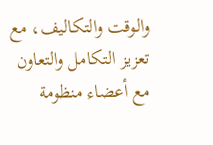والوقت والتكاليف، مع تعزيز التكامل والتعاون مع أعضاء منظومة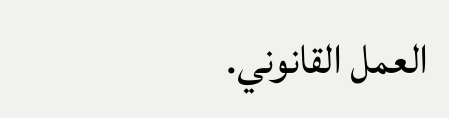العمل القانوني.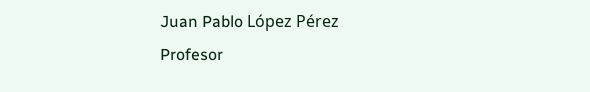Juan Pablo López Pérez
Profesor